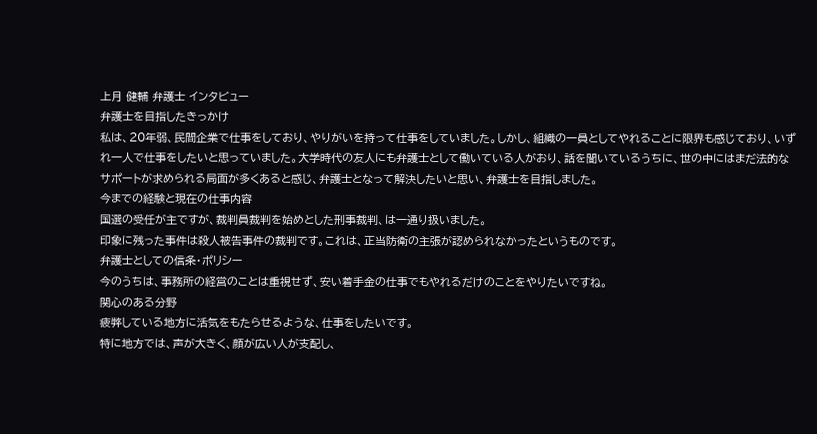上月 健輔 弁護士 インタビュー
弁護士を目指したきっかけ
私は、20年弱、民間企業で仕事をしており、やりがいを持って仕事をしていました。しかし、組織の一員としてやれることに限界も感じており、いずれ一人で仕事をしたいと思っていました。大学時代の友人にも弁護士として働いている人がおり、話を聞いているうちに、世の中にはまだ法的なサポートが求められる局面が多くあると感じ、弁護士となって解決したいと思い、弁護士を目指しました。
今までの経験と現在の仕事内容
国選の受任が主ですが、裁判員裁判を始めとした刑事裁判、は一通り扱いました。
印象に残った事件は殺人被告事件の裁判です。これは、正当防衛の主張が認められなかったというものです。
弁護士としての信条・ポリシー
今のうちは、事務所の経営のことは重視せず、安い着手金の仕事でもやれるだけのことをやりたいですね。
関心のある分野
疲弊している地方に活気をもたらせるような、仕事をしたいです。
特に地方では、声が大きく、顔が広い人が支配し、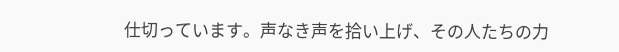仕切っています。声なき声を拾い上げ、その人たちの力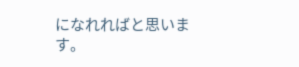になれればと思います。